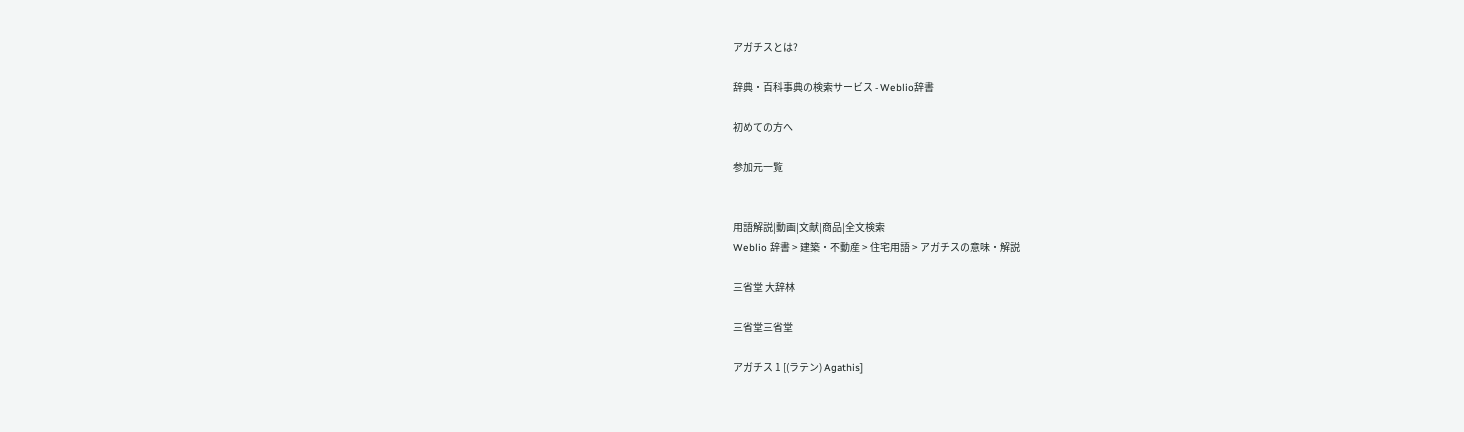アガチスとは?

辞典・百科事典の検索サービス - Weblio辞書

初めての方へ

参加元一覧


用語解説|動画|文献|商品|全文検索
Weblio 辞書 > 建築・不動産 > 住宅用語 > アガチスの意味・解説

三省堂 大辞林

三省堂三省堂

アガチス 1 [(ラテン) Agathis]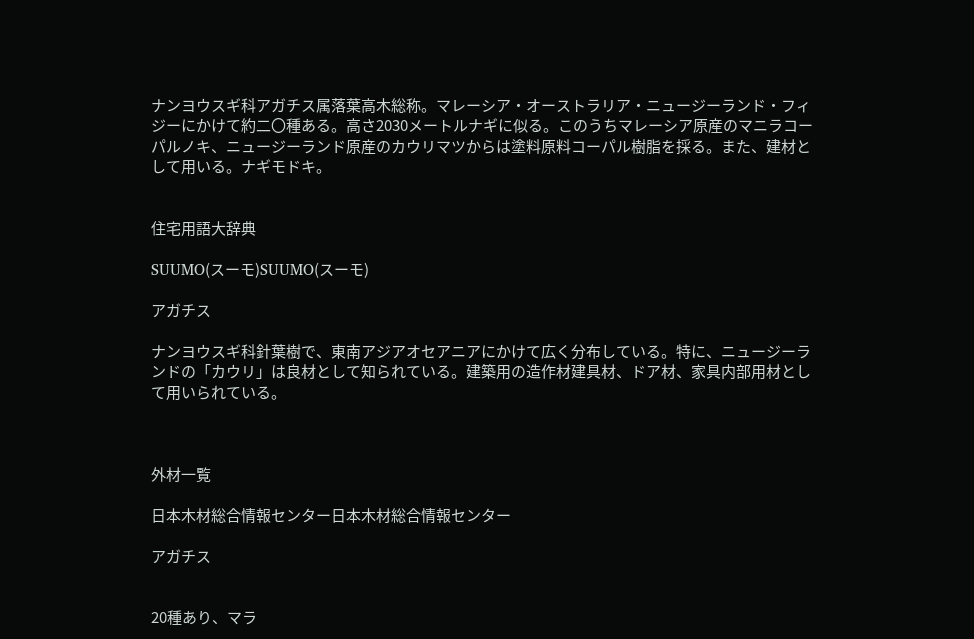ナンヨウスギ科アガチス属落葉高木総称。マレーシア・オーストラリア・ニュージーランド・フィジーにかけて約二〇種ある。高さ2030メートルナギに似る。このうちマレーシア原産のマニラコーパルノキ、ニュージーランド原産のカウリマツからは塗料原料コーパル樹脂を採る。また、建材として用いる。ナギモドキ。


住宅用語大辞典

SUUMO(スーモ)SUUMO(スーモ)

アガチス

ナンヨウスギ科針葉樹で、東南アジアオセアニアにかけて広く分布している。特に、ニュージーランドの「カウリ」は良材として知られている。建築用の造作材建具材、ドア材、家具内部用材として用いられている。



外材一覧

日本木材総合情報センター日本木材総合情報センター

アガチス


20種あり、マラ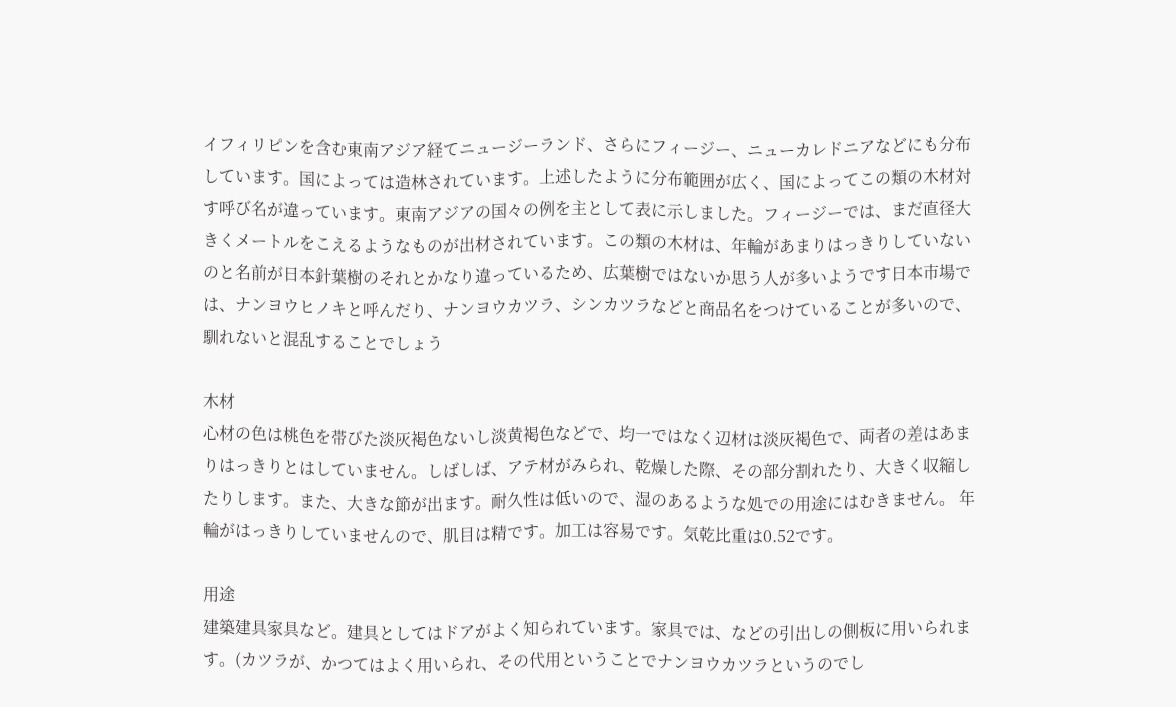イフィリピンを含む東南アジア経てニュージーランド、さらにフィージー、ニューカレドニアなどにも分布しています。国によっては造林されています。上述したように分布範囲が広く、国によってこの類の木材対す呼び名が違っています。東南アジアの国々の例を主として表に示しました。フィージーでは、まだ直径大きくメートルをこえるようなものが出材されています。この類の木材は、年輪があまりはっきりしていないのと名前が日本針葉樹のそれとかなり違っているため、広葉樹ではないか思う人が多いようです日本市場では、ナンヨウヒノキと呼んだり、ナンヨウカツラ、シンカツラなどと商品名をつけていることが多いので、馴れないと混乱することでしょう

木材
心材の色は桃色を帯びた淡灰褐色ないし淡黄褐色などで、均一ではなく辺材は淡灰褐色で、両者の差はあまりはっきりとはしていません。しばしば、アテ材がみられ、乾燥した際、その部分割れたり、大きく収縮したりします。また、大きな節が出ます。耐久性は低いので、湿のあるような処での用途にはむきません。 年輪がはっきりしていませんので、肌目は精です。加工は容易です。気乾比重は0.52です。

用途
建築建具家具など。建具としてはドアがよく知られています。家具では、などの引出しの側板に用いられます。(カツラが、かつてはよく用いられ、その代用ということでナンヨウカツラというのでし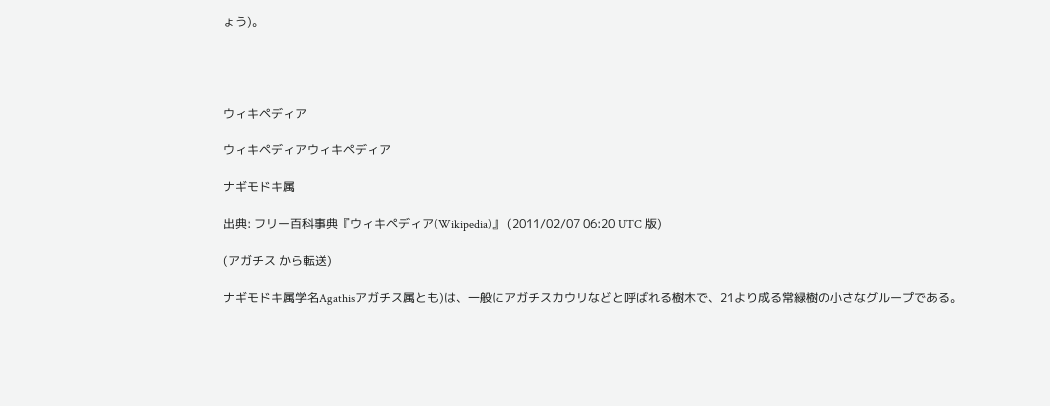ょう)。




ウィキペディア

ウィキペディアウィキペディア

ナギモドキ属

出典: フリー百科事典『ウィキペディア(Wikipedia)』 (2011/02/07 06:20 UTC 版)

(アガチス から転送)

ナギモドキ属学名Agathisアガチス属とも)は、一般にアガチスカウリなどと呼ばれる樹木で、21より成る常緑樹の小さなグループである。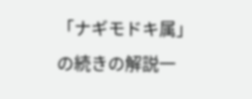「ナギモドキ属」の続きの解説一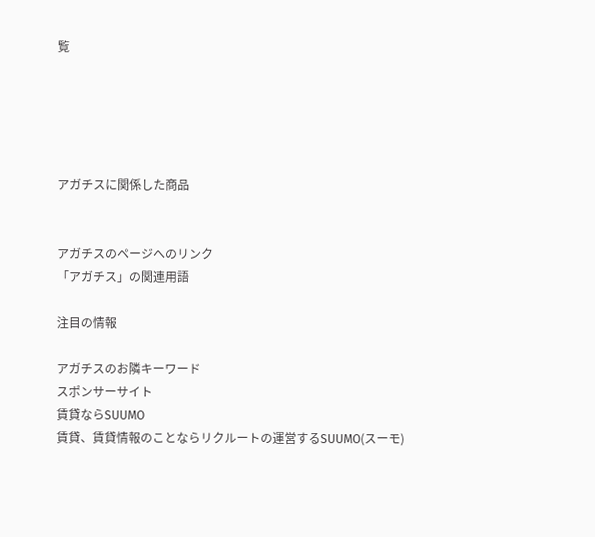覧





アガチスに関係した商品


アガチスのページへのリンク
「アガチス」の関連用語

注目の情報

アガチスのお隣キーワード
スポンサーサイト
賃貸ならSUUMO
賃貸、賃貸情報のことならリクルートの運営するSUUMO(スーモ)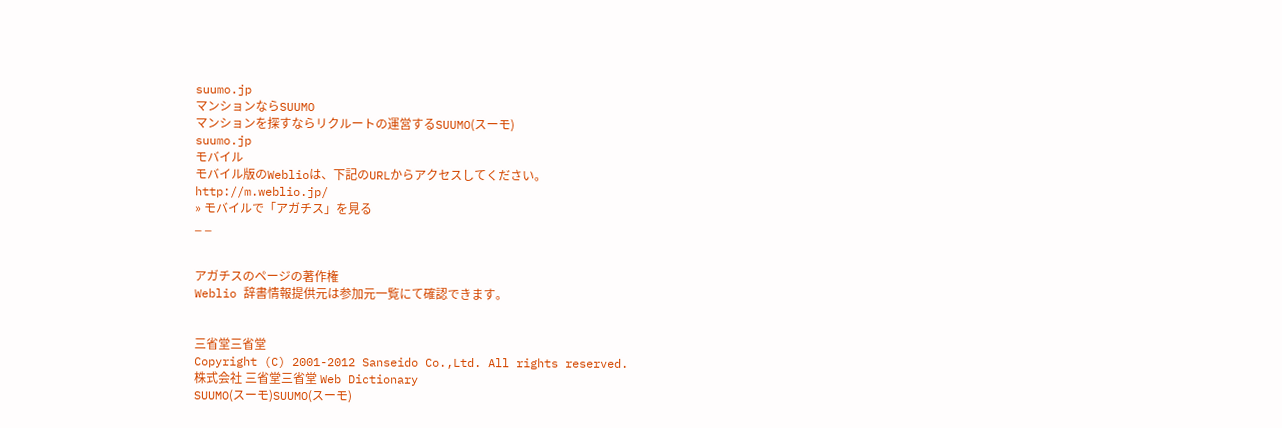suumo.jp
マンションならSUUMO
マンションを探すならリクルートの運営するSUUMO(スーモ)
suumo.jp
モバイル
モバイル版のWeblioは、下記のURLからアクセスしてください。
http://m.weblio.jp/
» モバイルで「アガチス」を見る
_ _


アガチスのページの著作権
Weblio 辞書情報提供元は参加元一覧にて確認できます。


三省堂三省堂
Copyright (C) 2001-2012 Sanseido Co.,Ltd. All rights reserved.
株式会社 三省堂三省堂 Web Dictionary
SUUMO(スーモ)SUUMO(スーモ)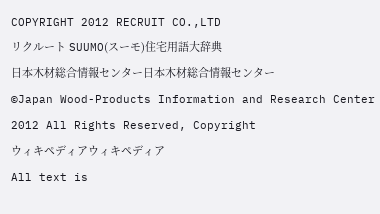COPYRIGHT 2012 RECRUIT CO.,LTD
リクルート SUUMO(スーモ)住宅用語大辞典
日本木材総合情報センター日本木材総合情報センター
©Japan Wood-Products Information and Research Center 2012 All Rights Reserved, Copyright
ウィキペディアウィキペディア
All text is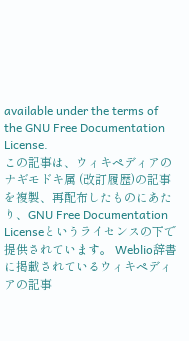available under the terms of the GNU Free Documentation License.
この記事は、ウィキペディアのナギモドキ属 (改訂履歴)の記事を複製、再配布したものにあたり、GNU Free Documentation Licenseというライセンスの下で提供されています。 Weblio辞書に掲載されているウィキペディアの記事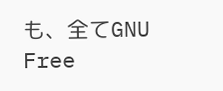も、全てGNU Free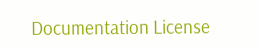Documentation License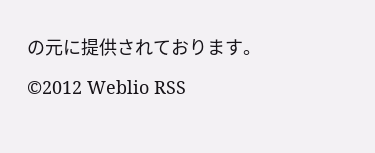の元に提供されております。

©2012 Weblio RSS